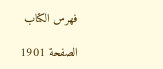فهرس الكتاب

الصفحة 1901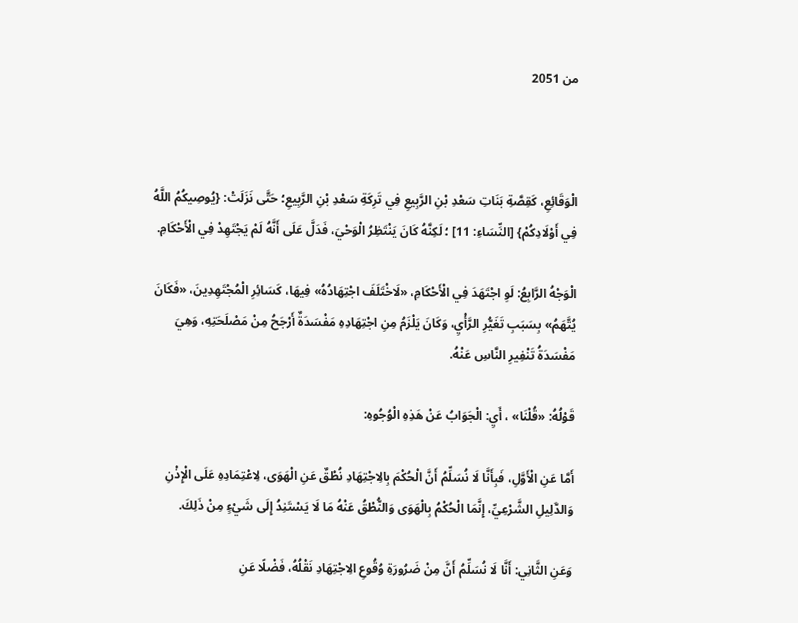من 2051



الْوَقَائِعِ، كَقِصَّةِ بَنَاتِ سَعْدِ بْنِ الرَّبِيعِ فِي تَرِكَةِ سَعْدِ بْنِ الرَّبِيعِ؛ حَتَّى نَزَلَتْ: {يُوصِيكُمُ اللَّهُ فِي أَوْلَادِكُمْ} [النِّسَاءِ: 11] ؛ لَكِنَّهُ كَانَ يَنْتَظِرُ الْوَحْيَ، فَدَلَّ عَلَى أَنَّهُ لَمْ يَجْتَهِدْ فِي الْأَحْكَامِ.

الْوَجْهُ الرَّابِعُ: لَوِ اجْتَهَدَ فِي الْأَحْكَامِ، «لَاخْتَلَفَ اجْتِهَادُهُ» فِيهَا، كَسَائِرِ الْمُجْتَهِدِينَ، «فَكَانَ يُتَّهَمُ» بِسَبَبِ تَغَيُّرِ الرَّأْيِ، وَكَانَ يَلْزَمُ مِنِ اجْتِهَادِهِ مَفْسَدَةٌ أَرْجَحُ مِنْ مَصْلَحَتِهِ، وَهِيَ مَفْسَدَةُ تَنْفِيرِ النَّاسِ عَنْهُ.

قَوْلُهُ: «قُلْنَا» ، أَيِ: الْجَوَابُ عَنْ هَذِهِ الْوُجُوهِ:

أَمَّا عَنِ الْأَوَّلِ، فَبِأَنَّا لَا نُسَلِّمُ أَنَّ الْحُكْمَ بِالِاجْتِهَادِ نُطْقٌ عَنِ الْهَوَى، لِاعْتِمَادِهِ عَلَى الْإِذْنِ وَالدَّلِيلِ الشَّرْعِيِّ، إِنَّمَا الْحُكْمُ بِالْهَوَى وَالنُّطْقُ عَنْهُ مَا لَا يَسْتَنِدُ إِلَى شَيْءٍ مِنْ ذَلِكَ.

وَعَنِ الثَّانِي: أَنَّا لَا نُسَلِّمُ أَنَّ مِنْ ضَرُورَةِ وُقُوعِ الِاجْتِهَادِ نَقْلُهُ، فَضْلًا عَنِ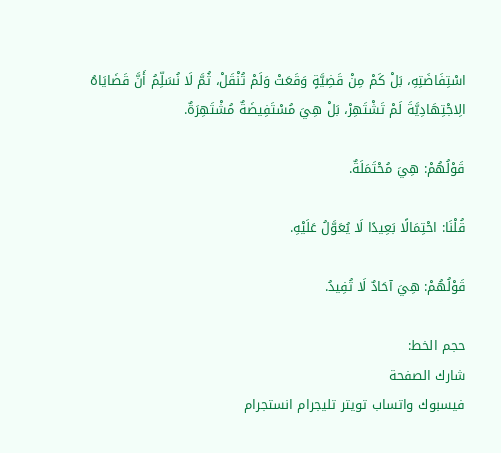اسْتِفَاضَتِهِ، بَلْ كَمْ مِنْ قَضِيَّةٍ وَقَعَتْ وَلَمْ تُنْقَلْ، ثُمَّ لَا نُسَلِّمُ أَنَّ قَضَايَاهُ الِاجْتِهَادِيَّةَ لَمْ تَشْتَهِرْ، بَلْ هِيَ مُسْتَفِيضَةٌ مُشْتَهِرَةٌ.

قَوْلُهُمْ: هِيَ مُحْتَمَلَةٌ.

قُلْنَا: احْتِمَالًا بَعِيدًا لَا يُعَوَّلُ عَلَيْهِ.

قَوْلُهُمْ: هِيَ آحَادٌ لَا تُفِيدُ.

حجم الخط:
شارك الصفحة
فيسبوك واتساب تويتر تليجرام انستجرام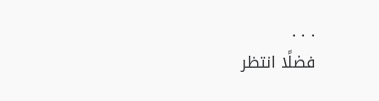. . .
فضلًا انتظر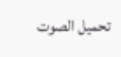تحميل الصوت